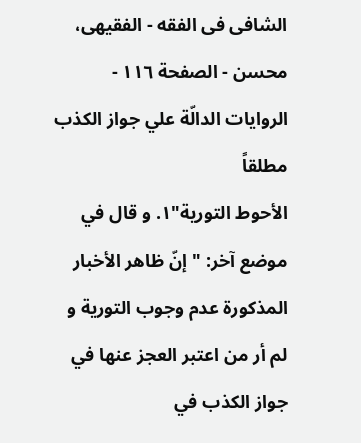الشافی فی الفقه - الفقیهی، محسن - الصفحة ١١٦ - الروايات الدالّة علي جواز الکذب مطلقاً
الأحوط التورية"١. و قال في موضع آخر: "إنّ ظاهر الأخبار المذكورة عدم وجوب التورية و لم أر من اعتبر العجز عنها في جواز الكذب في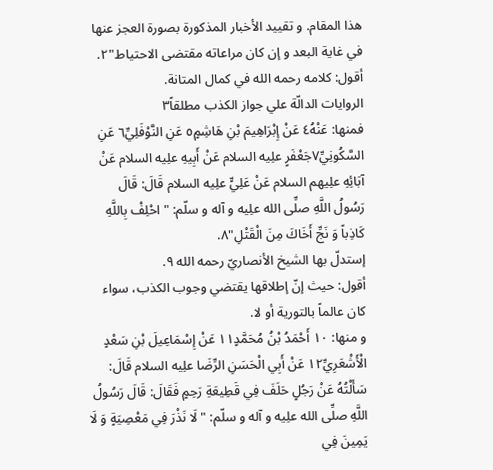هذا المقام. و تقييد الأخبار المذكورة بصورة العجز عنها في غاية البعد و إن كان مراعاته مقتضى الاحتياط"٢.
أقول: کلامه رحمه الله في کمال المتانة.
الروايات الدالّة علي جواز الکذب مطلقاً٣
فمنها: عَنْهُ٤ عَنْ إِبْرَاهِيمَ بْنِ هَاشِمٍ٥ عَنِ النَّوْفَلِيِّ٦ عَنِ السَّكُونِيِّ٧جَعْفَرٍ علِیه السلام عَنْ أَبِيهِ علِیه السلام عَنْ آبَائِهِ علِیهم السلام عَنْ عَلِيٍّ علِیه السلام قَالَ: قَالَ رَسُولُ اللَّهِ صلِّی الله علِیه و آله و سلّم: "احْلِفْ بِاللَّهِ كَاذِباً وَ نَجِّ أَخَاكَ مِنَ الْقَتْلِ"٨.
إستدلّ بها الشيخ الأنصاريّ رحمه الله ٩.
أقول: حيث إنّ إطلاقها يقتضي وجوب الکذب، سواء کان عالماً بالتورية أو لا.
و منها: ١٠ أَحْمَدُ بْنُ مُحَمَّدٍ١١ عَنْ إِسْمَاعِيلَ بْنِ سَعْدٍ الْأَشْعَرِيِّ١٢ عَنْ أَبِي الْحَسَنِ الرِّضَا علِیه السلام قَالَ: سَأَلْتُهُ عَنْ رَجُلٍ حَلَفَ فِي قَطِيعَةِ رَحِمٍ فَقَالَ: قَالَ رَسُولُ اللَّهِ صلِّی الله علِیه و آله و سلّم: "لَا نَذْرَ فِي مَعْصِيَةٍ وَ لَا يَمِينَ فِي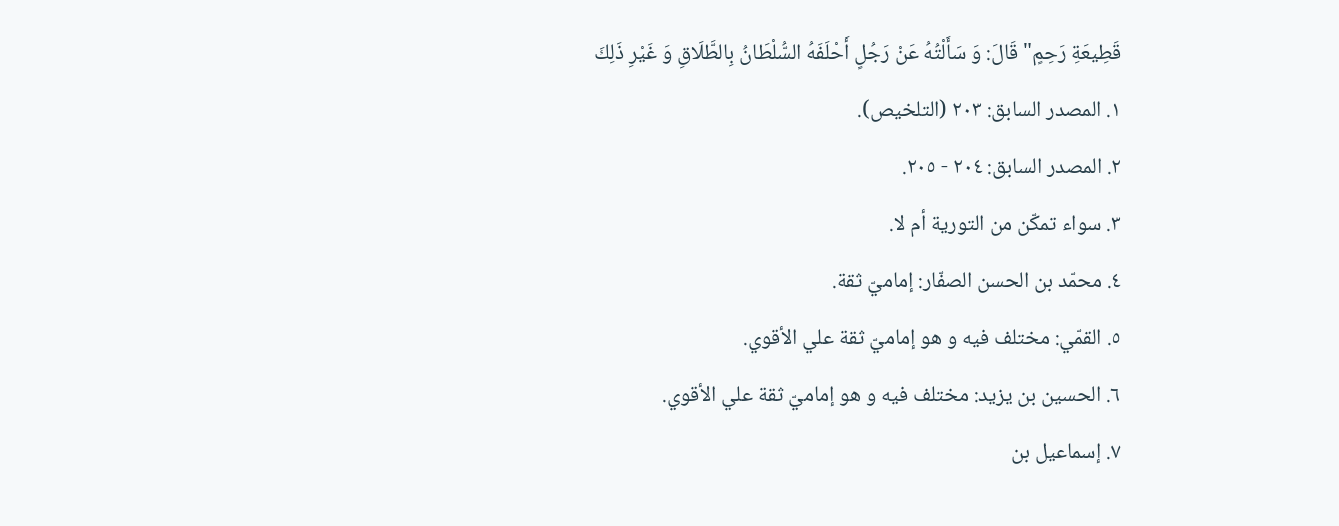قَطِيعَةِ رَحِمٍ" قَالَ: وَ سَأَلْتُهُ عَنْ رَجُلٍ أَحْلَفَهُ السُّلْطَانُ بِالطَّلَاقِ وَ غَيْرِ ذَلِكَ
١. المصدر السابق: ٢٠٣ (التلخيص).
٢. المصدر السابق: ٢٠٤ - ٢٠٥.
٣. سواء تمکّن من التورية أم لا.
٤. محمّد بن الحسن الصفّار: إماميّ ثقة.
٥. القمّي: مختلف فيه و هو إماميّ ثقة علي الأقوي.
٦. الحسين بن يزيد: مختلف فيه و هو إماميّ ثقة علي الأقوي.
٧. إسماعيل بن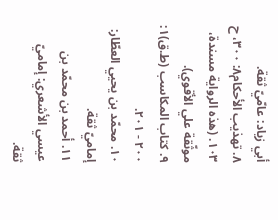أبي زياد: عامّيّ ثقة.
٨. تهذيب الأحکام٨: ٣٠٠، ح ١٠٣. (هذه الرواية مسندة، موثّقة علي الأقوي).
٩. کتاب المکاسب (ط.ق)١: ٢٠٠ - ٢٠١.
١٠. محمّد بن يحيي العطّار: إماميّ ثقة.
١١. أحمد بن محمّد بن عيسي الأشعري: إماميّ ثقة.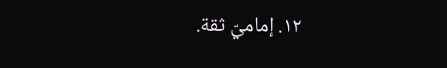١٢. إماميّ ثقة.